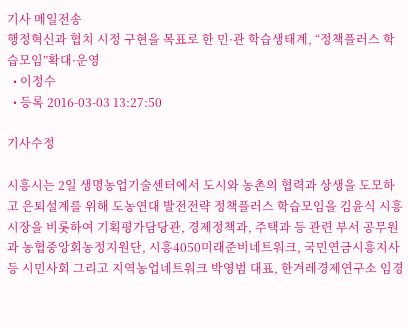기사 메일전송
행정혁신과 협치 시정 구현을 목표로 한 민·관 학습생태계, “정책플러스 학습모임”확대·운영
  • 이정수
  • 등록 2016-03-03 13:27:50

기사수정

시흥시는 2일 생명농업기술센터에서 도시와 농촌의 협력과 상생을 도모하고 은퇴설계를 위해 도농연대 발전전략 정책플러스 학습모임을 김윤식 시흥시장을 비롯하여 기획평가담당관, 경제정책과, 주택과 등 관련 부서 공무원과 농협중앙회농정지원단, 시흥4050미래준비네트워크, 국민연금시흥지사 등 시민사회 그리고 지역농업네트워크 박영범 대표, 한겨레경제연구소 임경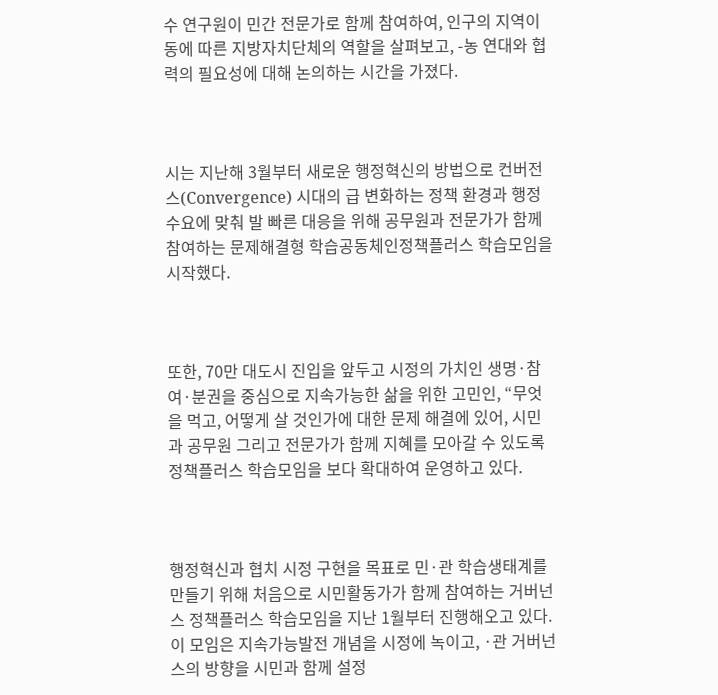수 연구원이 민간 전문가로 함께 참여하여, 인구의 지역이동에 따른 지방자치단체의 역할을 살펴보고, -농 연대와 협력의 필요성에 대해 논의하는 시간을 가졌다.



시는 지난해 3월부터 새로운 행정혁신의 방법으로 컨버전스(Convergence) 시대의 급 변화하는 정책 환경과 행정수요에 맞춰 발 빠른 대응을 위해 공무원과 전문가가 함께 참여하는 문제해결형 학습공동체인정책플러스 학습모임을 시작했다.



또한, 70만 대도시 진입을 앞두고 시정의 가치인 생명·참여·분권을 중심으로 지속가능한 삶을 위한 고민인, “무엇을 먹고, 어떻게 살 것인가에 대한 문제 해결에 있어, 시민과 공무원 그리고 전문가가 함께 지혜를 모아갈 수 있도록 정책플러스 학습모임을 보다 확대하여 운영하고 있다.



행정혁신과 협치 시정 구현을 목표로 민·관 학습생태계를 만들기 위해 처음으로 시민활동가가 함께 참여하는 거버넌스 정책플러스 학습모임을 지난 1월부터 진행해오고 있다. 이 모임은 지속가능발전 개념을 시정에 녹이고, ·관 거버넌스의 방향을 시민과 함께 설정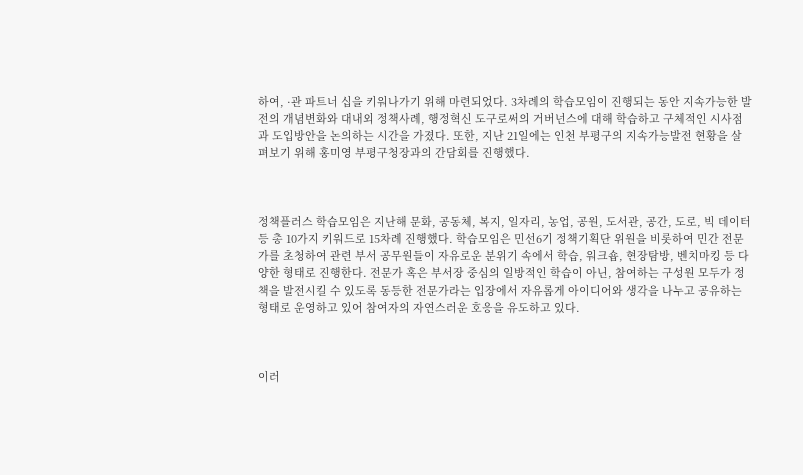하여, ·관 파트너 십을 키워나가기 위해 마련되었다. 3차례의 학습모임이 진행되는 동안 지속가능한 발전의 개념변화와 대내외 정책사례, 행정혁신 도구로써의 거버넌스에 대해 학습하고 구체적인 시사점과 도입방안을 논의하는 시간을 가졌다. 또한, 지난 21일에는 인천 부평구의 지속가능발전 현황을 살펴보기 위해 홍미영 부평구청장과의 간담회를 진행했다.



정책플러스 학습모임은 지난해 문화, 공동체, 복지, 일자리, 농업, 공원, 도서관, 공간, 도로, 빅 데이터 등 총 10가지 키워드로 15차례 진행했다. 학습모임은 민선6기 정책기획단 위원을 비롯하여 민간 전문가를 초청하여 관련 부서 공무원들이 자유로운 분위기 속에서 학습, 워크숍, 현장탐방, 벤치마킹 등 다양한 형태로 진행한다. 전문가 혹은 부서장 중심의 일방적인 학습이 아닌, 참여하는 구성원 모두가 정책을 발전시킬 수 있도록 동등한 전문가라는 입장에서 자유롭게 아이디어와 생각을 나누고 공유하는 형태로 운영하고 있어 참여자의 자연스러운 호응을 유도하고 있다.



이러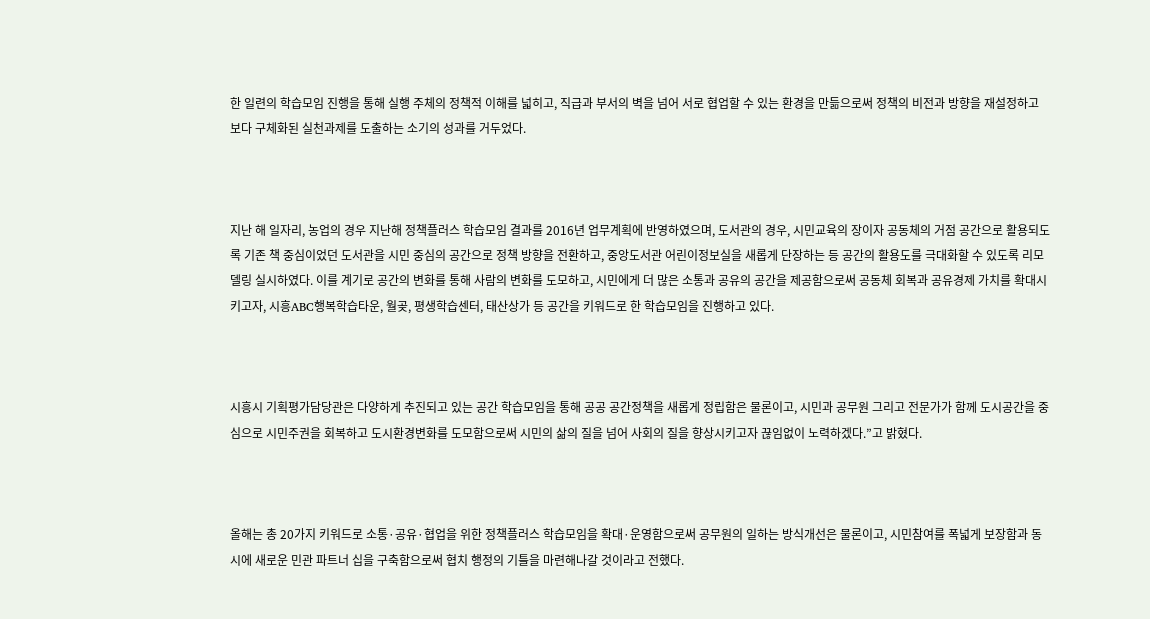한 일련의 학습모임 진행을 통해 실행 주체의 정책적 이해를 넓히고, 직급과 부서의 벽을 넘어 서로 협업할 수 있는 환경을 만듦으로써 정책의 비전과 방향을 재설정하고 보다 구체화된 실천과제를 도출하는 소기의 성과를 거두었다.



지난 해 일자리, 농업의 경우 지난해 정책플러스 학습모임 결과를 2016년 업무계획에 반영하였으며, 도서관의 경우, 시민교육의 장이자 공동체의 거점 공간으로 활용되도록 기존 책 중심이었던 도서관을 시민 중심의 공간으로 정책 방향을 전환하고, 중앙도서관 어린이정보실을 새롭게 단장하는 등 공간의 활용도를 극대화할 수 있도록 리모델링 실시하였다. 이를 계기로 공간의 변화를 통해 사람의 변화를 도모하고, 시민에게 더 많은 소통과 공유의 공간을 제공함으로써 공동체 회복과 공유경제 가치를 확대시키고자, 시흥ABC행복학습타운, 월곶, 평생학습센터, 태산상가 등 공간을 키워드로 한 학습모임을 진행하고 있다.



시흥시 기획평가담당관은 다양하게 추진되고 있는 공간 학습모임을 통해 공공 공간정책을 새롭게 정립함은 물론이고, 시민과 공무원 그리고 전문가가 함께 도시공간을 중심으로 시민주권을 회복하고 도시환경변화를 도모함으로써 시민의 삶의 질을 넘어 사회의 질을 향상시키고자 끊임없이 노력하겠다.”고 밝혔다.



올해는 총 20가지 키워드로 소통·공유·협업을 위한 정책플러스 학습모임을 확대·운영함으로써 공무원의 일하는 방식개선은 물론이고, 시민참여를 폭넓게 보장함과 동시에 새로운 민관 파트너 십을 구축함으로써 협치 행정의 기틀을 마련해나갈 것이라고 전했다.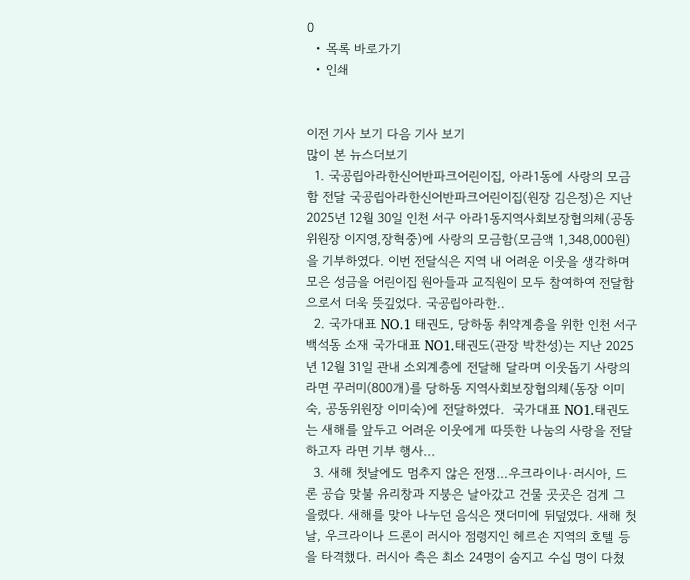0
  • 목록 바로가기
  • 인쇄


이전 기사 보기 다음 기사 보기
많이 본 뉴스더보기
  1. 국공립아라한신어반파크어린이집, 아라1동에 사랑의 모금함 전달 국공립아라한신어반파크어린이집(원장 김은정)은 지난 2025년 12월 30일 인천 서구 아라1동지역사회보장협의체(공동위원장 이지영,장혁중)에 사랑의 모금함(모금액 1,348,000원)을 기부하였다. 이번 전달식은 지역 내 어려운 이웃을 생각하며 모은 성금을 어린이집 원아들과 교직원이 모두 참여하여 전달함으로서 더욱 뜻깊었다. 국공립아라한..
  2. 국가대표 NO.1 태권도, 당하동 취약계층을 위한 인천 서구 백석동 소재 국가대표 NO1.태권도(관장 박찬성)는 지난 2025년 12월 31일 관내 소외계층에 전달해 달라며 이웃돕기 사랑의 라면 꾸러미(800개)를 당하동 지역사회보장협의체(동장 이미숙, 공동위원장 이미숙)에 전달하였다.  국가대표 NO1.태권도는 새해를 앞두고 어려운 이웃에게 따뜻한 나눔의 사랑을 전달하고자 라면 기부 행사...
  3. 새해 첫날에도 멈추지 않은 전쟁…우크라이나·러시아, 드론 공습 맞불 유리창과 지붕은 날아갔고 건물 곳곳은 검게 그을렸다. 새해를 맞아 나누던 음식은 잿더미에 뒤덮였다. 새해 첫날, 우크라이나 드론이 러시아 점령지인 헤르손 지역의 호텔 등을 타격했다. 러시아 측은 최소 24명이 숨지고 수십 명이 다쳤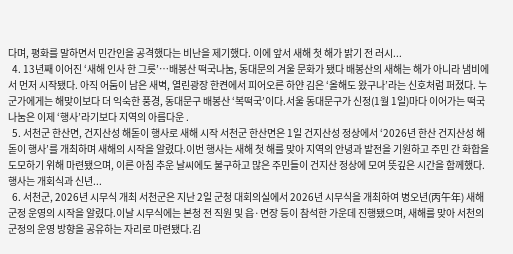다며, 평화를 말하면서 민간인을 공격했다는 비난을 제기했다. 이에 앞서 새해 첫 해가 밝기 전 러시...
  4. 13년째 이어진 ‘새해 인사 한 그릇’…배봉산 떡국나눔, 동대문의 겨울 문화가 됐다 배봉산의 새해는 해가 아니라 냄비에서 먼저 시작됐다. 아직 어둠이 남은 새벽, 열린광장 한켠에서 피어오른 하얀 김은 ‘올해도 왔구나’라는 신호처럼 퍼졌다. 누군가에게는 해맞이보다 더 익숙한 풍경, 동대문구 배봉산 ‘복떡국’이다.서울 동대문구가 신정(1월 1일)마다 이어가는 떡국 나눔은 이제 ‘행사’라기보다 지역의 아름다운 .
  5. 서천군 한산면, 건지산성 해돋이 행사로 새해 시작 서천군 한산면은 1일 건지산성 정상에서 ‘2026년 한산 건지산성 해돋이 행사’를 개최하며 새해의 시작을 알렸다.이번 행사는 새해 첫 해를 맞아 지역의 안녕과 발전을 기원하고 주민 간 화합을 도모하기 위해 마련됐으며, 이른 아침 추운 날씨에도 불구하고 많은 주민들이 건지산 정상에 모여 뜻깊은 시간을 함께했다.행사는 개회식과 신년...
  6. 서천군, 2026년 시무식 개최 서천군은 지난 2일 군청 대회의실에서 2026년 시무식을 개최하여 병오년(丙午年) 새해 군정 운영의 시작을 알렸다.이날 시무식에는 본청 전 직원 및 읍·면장 등이 참석한 가운데 진행됐으며, 새해를 맞아 서천의 군정의 운영 방향을 공유하는 자리로 마련됐다.김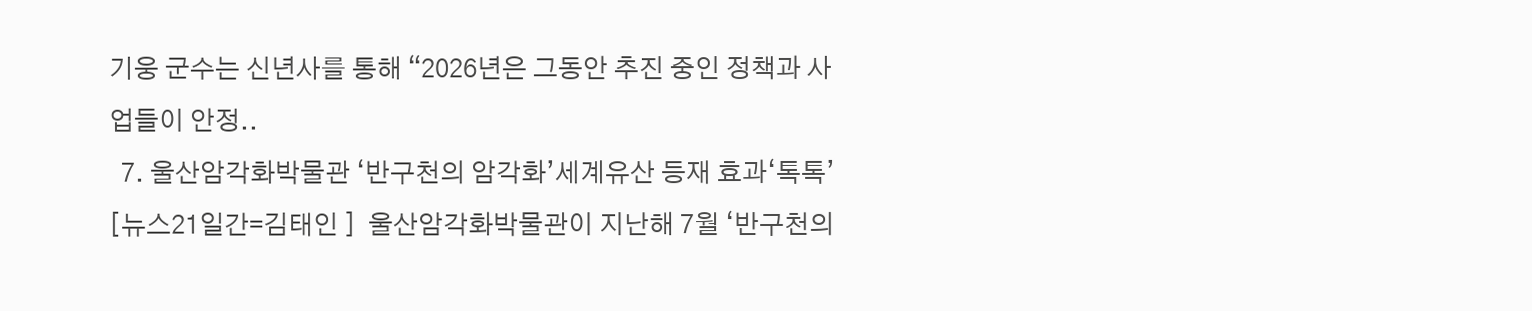기웅 군수는 신년사를 통해 “2026년은 그동안 추진 중인 정책과 사업들이 안정..
  7. 울산암각화박물관 ‘반구천의 암각화’세계유산 등재 효과‘톡톡’ [뉴스21일간=김태인 ]  울산암각화박물관이 지난해 7월 ‘반구천의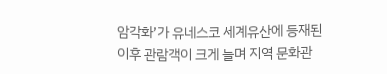암각화’가 유네스코 세계유산에 등재된 이후 관람객이 크게 늘며 지역 문화관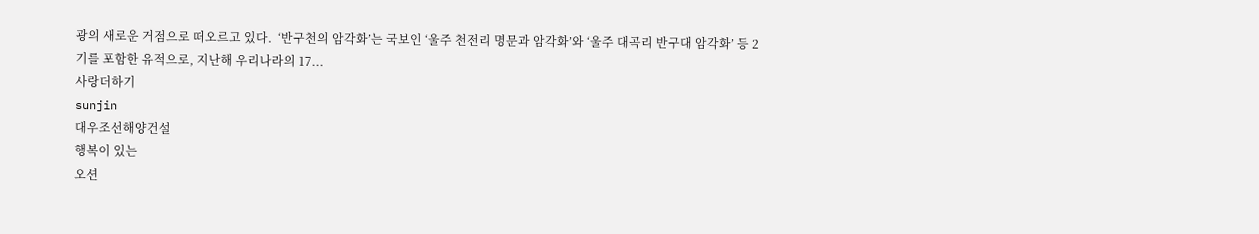광의 새로운 거점으로 떠오르고 있다.  ‘반구천의 암각화’는 국보인 ‘울주 천전리 명문과 암각화’와 ‘울주 대곡리 반구대 암각화’ 등 2기를 포함한 유적으로, 지난해 우리나라의 17...
사랑더하기
sunjin
대우조선해양건설
행복이 있는
오션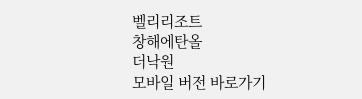벨리리조트
창해에탄올
더낙원
모바일 버전 바로가기